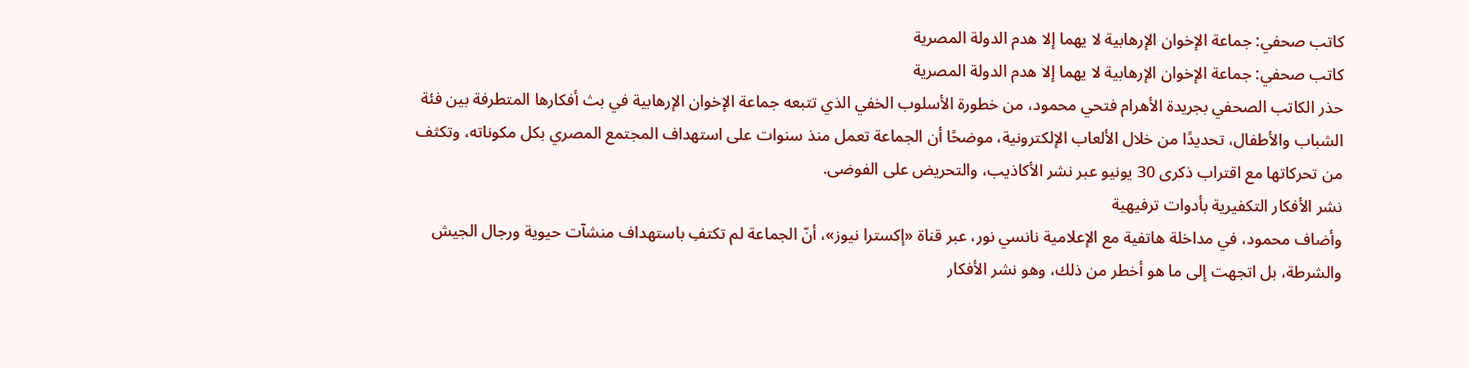كاتب صحفي: جماعة الإخوان الإرهابية لا يهما إلا هدم الدولة المصرية
كاتب صحفي: جماعة الإخوان الإرهابية لا يهما إلا هدم الدولة المصرية
حذر الكاتب الصحفي بجريدة الأهرام فتحي محمود، من خطورة الأسلوب الخفي الذي تتبعه جماعة الإخوان الإرهابية في بث أفكارها المتطرفة بين فئة الشباب والأطفال، تحديدًا من خلال الألعاب الإلكترونية، موضحًا أن الجماعة تعمل منذ سنوات على استهداف المجتمع المصري بكل مكوناته، وتكثف من تحركاتها مع اقتراب ذكرى 30 يونيو عبر نشر الأكاذيب، والتحريض على الفوضى.
نشر الأفكار التكفيرية بأدوات ترفيهية
وأضاف محمود، في مداخلة هاتفية مع الإعلامية نانسي نور، عبر قناة «إكسترا نيوز»، أنّ الجماعة لم تكتفِ باستهداف منشآت حيوية ورجال الجيش والشرطة، بل اتجهت إلى ما هو أخطر من ذلك، وهو نشر الأفكار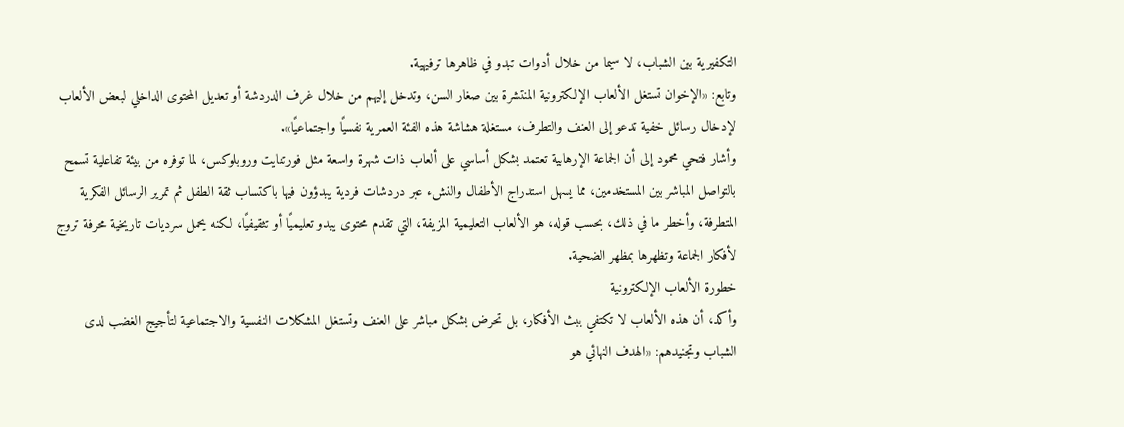التكفيرية بين الشباب، لا سيما من خلال أدوات تبدو في ظاهرها ترفيهية.
وتابع: «الإخوان تستغل الألعاب الإلكترونية المنتشرة بين صغار السن، وتدخل إليهم من خلال غرف الدردشة أو تعديل المحتوى الداخلي لبعض الألعاب لإدخال رسائل خفية تدعو إلى العنف والتطرف، مستغلة هشاشة هذه الفئة العمرية نفسيًا واجتماعيًا».
وأشار فتحي محمود إلى أن الجماعة الإرهابية تعتمد بشكل أساسي على ألعاب ذات شهرة واسعة مثل فورتنايت وروبلوكس، لما توفره من بيئة تفاعلية تسمح بالتواصل المباشر بين المستخدمين، مما يسهل استدراج الأطفال والنشء عبر دردشات فردية يبدؤون فيها باكتساب ثقة الطفل ثم تمرير الرسائل الفكرية المتطرفة، وأخطر ما في ذلك، بحسب قوله، هو الألعاب التعليمية المزيفة، التي تقدم محتوى يبدو تعليميًا أو تثقيفيًا، لكنه يحمل سرديات تاريخية محرفة تروج لأفكار الجماعة وتظهرها بمظهر الضحية.
خطورة الألعاب الإلكترونية
وأكد، أن هذه الألعاب لا تكتفي ببث الأفكار، بل تحرض بشكل مباشر على العنف وتستغل المشكلات النفسية والاجتماعية لتأجيج الغضب لدى الشباب وتجنيدهم: «الهدف النهائي هو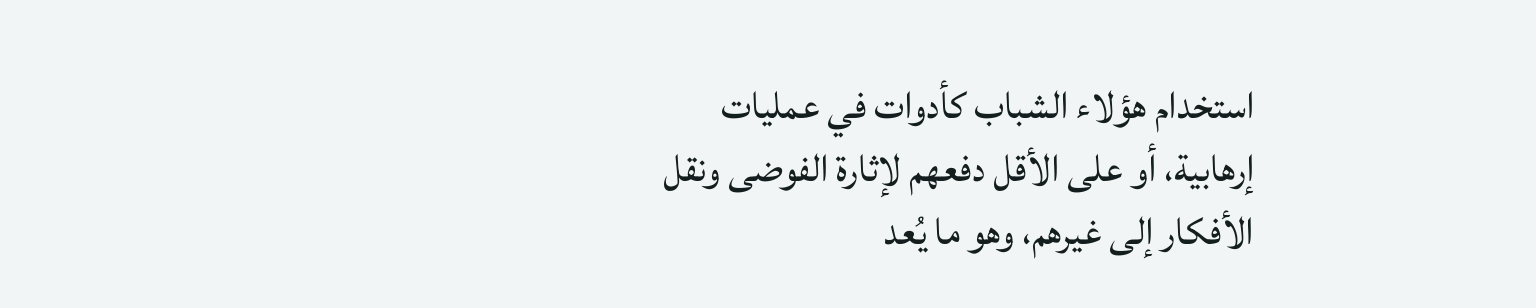استخدام هؤلاء الشباب كأدوات في عمليات إرهابية، أو على الأقل دفعهم لإثارة الفوضى ونقل الأفكار إلى غيرهم، وهو ما يُعد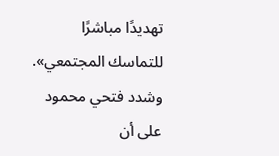تهديدًا مباشرًا للتماسك المجتمعي».
وشدد فتحي محمود على أن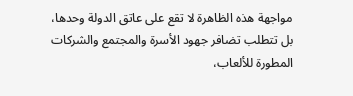مواجهة هذه الظاهرة لا تقع على عاتق الدولة وحدها، بل تتطلب تضافر جهود الأسرة والمجتمع والشركات المطورة للألعاب،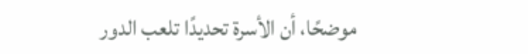موضحًا، أن الأسرة تحديدًا تلعب الدور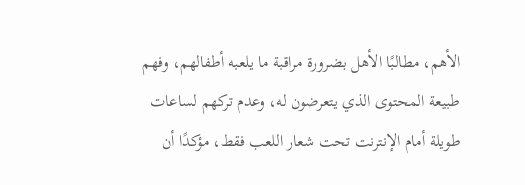الأهم، مطالبًا الأهل بضرورة مراقبة ما يلعبه أطفالهم، وفهم طبيعة المحتوى الذي يتعرضون له، وعدم تركهم لساعات طويلة أمام الإنترنت تحت شعار اللعب فقط، مؤكدًا أن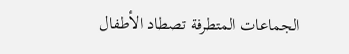الجماعات المتطرفة تصطاد الأطفال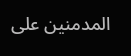المدمنين على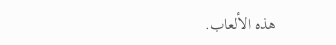هذه الألعاب.